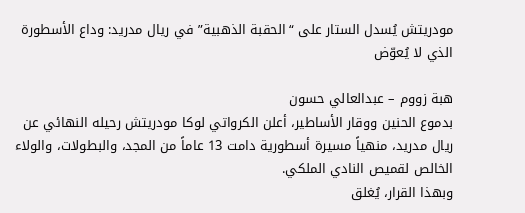مودريتش يُسدل الستار على “الحقبة الذهبية” في ريال مدريد: وداع الأسطورة الذي لا يُعوّض

هبة زووم – عبدالعالي حسون
بدموع الحنين ووقار الأساطير، أعلن الكرواتي لوكا مودريتش رحيله النهائي عن ريال مدريد، منهياً مسيرة أسطورية دامت 13 عاماً من المجد، والبطولات، والولاء الخالص لقميص النادي الملكي.
وبهذا القرار، يُغلق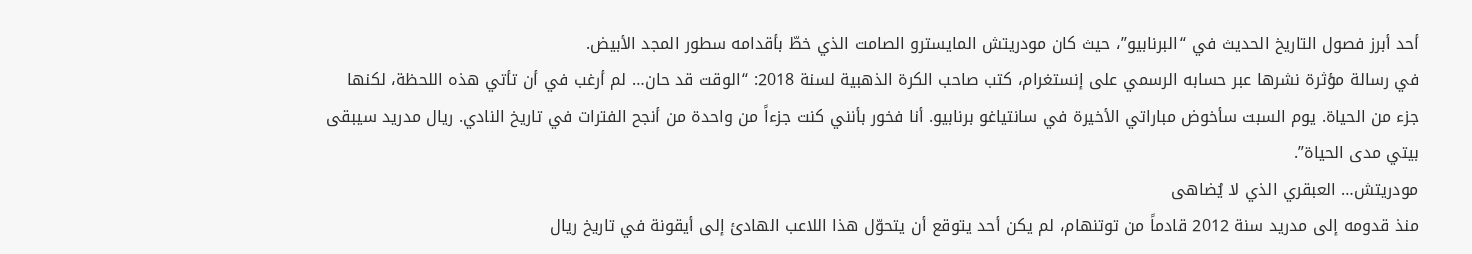أحد أبرز فصول التاريخ الحديث في “البرنابيو”، حيث كان مودريتش المايسترو الصامت الذي خطّ بأقدامه سطور المجد الأبيض.
في رسالة مؤثرة نشرها عبر حسابه الرسمي على إنستغرام، كتب صاحب الكرة الذهبية لسنة 2018: “الوقت قد حان… لم أرغب في أن تأتي هذه اللحظة، لكنها جزء من الحياة. يوم السبت سأخوض مباراتي الأخيرة في سانتياغو برنابيو. أنا فخور بأنني كنت جزءاً من واحدة من أنجح الفترات في تاريخ النادي. ريال مدريد سيبقى بيتي مدى الحياة”.
مودريتش… العبقري الذي لا يُضاهى
منذ قدومه إلى مدريد سنة 2012 قادماً من توتنهام، لم يكن أحد يتوقع أن يتحوّل هذا اللاعب الهادئ إلى أيقونة في تاريخ ريال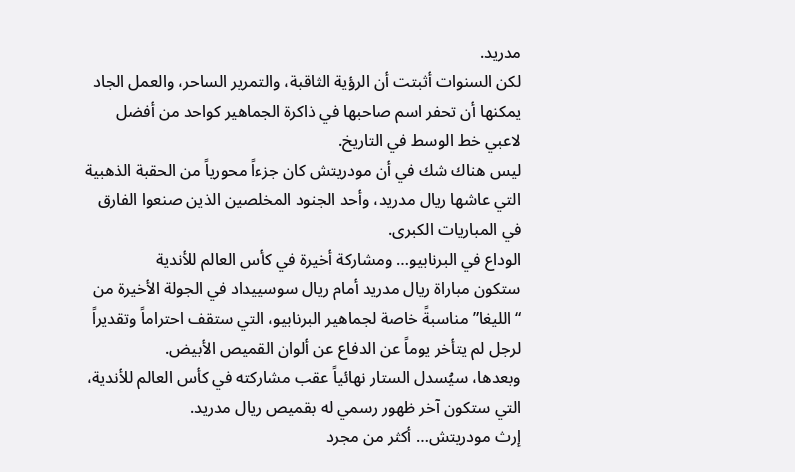مدريد.
لكن السنوات أثبتت أن الرؤية الثاقبة، والتمرير الساحر، والعمل الجاد يمكنها أن تحفر اسم صاحبها في ذاكرة الجماهير كواحد من أفضل لاعبي خط الوسط في التاريخ.
ليس هناك شك في أن مودريتش كان جزءاً محورياً من الحقبة الذهبية التي عاشها ريال مدريد، وأحد الجنود المخلصين الذين صنعوا الفارق في المباريات الكبرى.
الوداع في البرنابيو… ومشاركة أخيرة في كأس العالم للأندية
ستكون مباراة ريال مدريد أمام ريال سوسييداد في الجولة الأخيرة من “الليغا” مناسبةً خاصة لجماهير البرنابيو، التي ستقف احتراماً وتقديراً لرجل لم يتأخر يوماً عن الدفاع عن ألوان القميص الأبيض.
وبعدها، سيُسدل الستار نهائياً عقب مشاركته في كأس العالم للأندية، التي ستكون آخر ظهور رسمي له بقميص ريال مدريد.
إرث مودريتش… أكثر من مجرد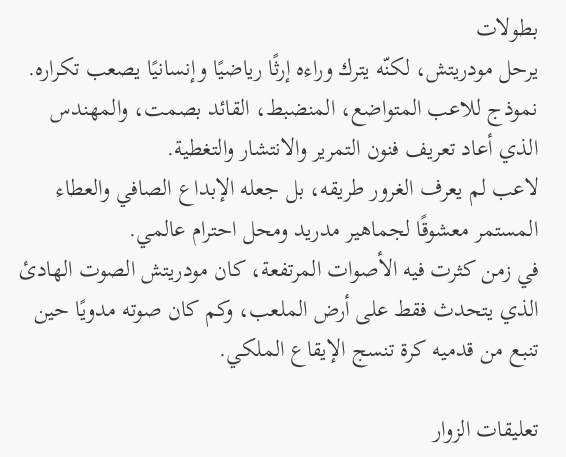بطولات
يرحل مودريتش، لكنّه يترك وراءه إرثًا رياضيًا وإنسانيًا يصعب تكراره. نموذج للاعب المتواضع، المنضبط، القائد بصمت، والمهندس الذي أعاد تعريف فنون التمرير والانتشار والتغطية.
لاعب لم يعرف الغرور طريقه، بل جعله الإبداع الصافي والعطاء المستمر معشوقًا لجماهير مدريد ومحل احترام عالمي.
في زمن كثرت فيه الأصوات المرتفعة، كان مودريتش الصوت الهادئ الذي يتحدث فقط على أرض الملعب، وكم كان صوته مدويًا حين تنبع من قدميه كرة تنسج الإيقاع الملكي.

تعليقات الزوار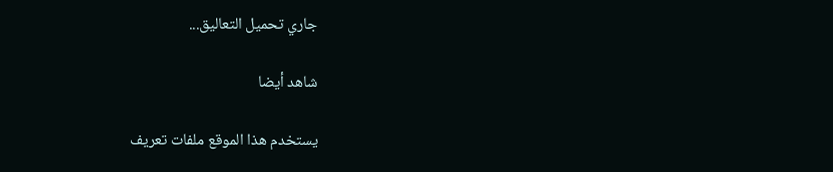جاري تحميل التعاليق...

شاهد أيضا

يستخدم هذا الموقع ملفات تعريف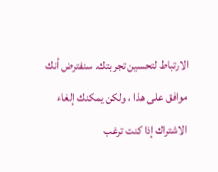الارتباط لتحسين تجربتك. سنفترض أنك موافق على هذا ، ولكن يمكنك إلغاء الاشتراك إذا كنت ترغب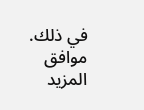في ذلك. موافق المزيد